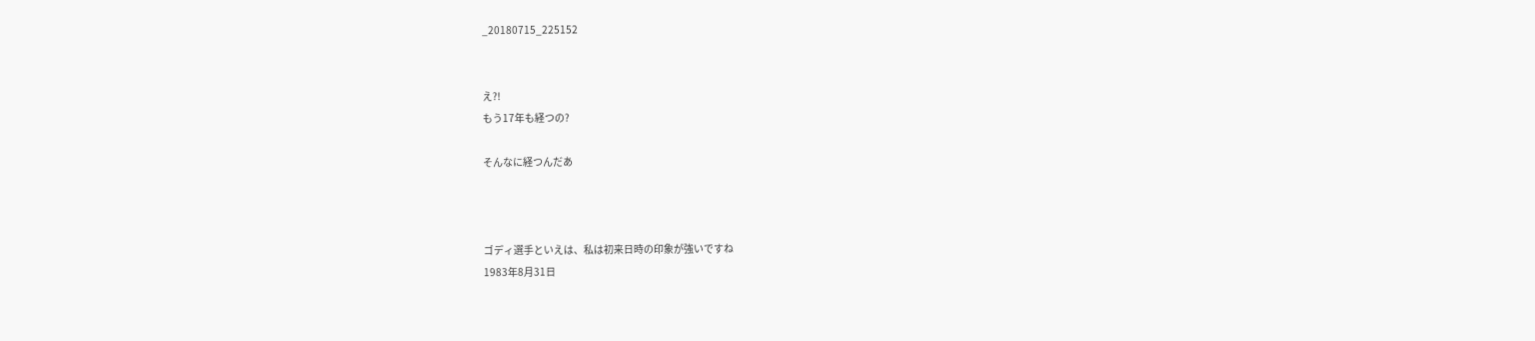_20180715_225152


え?!
もう17年も経つの?

そんなに経つんだあ



ゴディ選手といえは、私は初来日時の印象が強いですね
1983年8月31日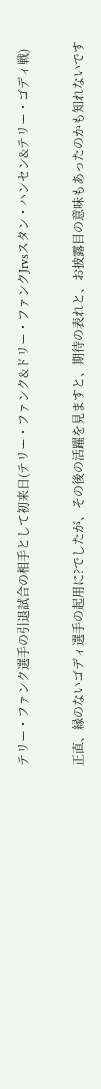テリー・ファンク選手の引退試合の相手として初来日(テリー・ファンク&ドリー・ファンクJrvsスタン・ハンセン&テリー・ゴディ戦)

正直、縁のないゴディ選手の起用に?でしたが、その後の活躍を見ますと、期待の表れと、お披露目の意味もあったのかも知れないです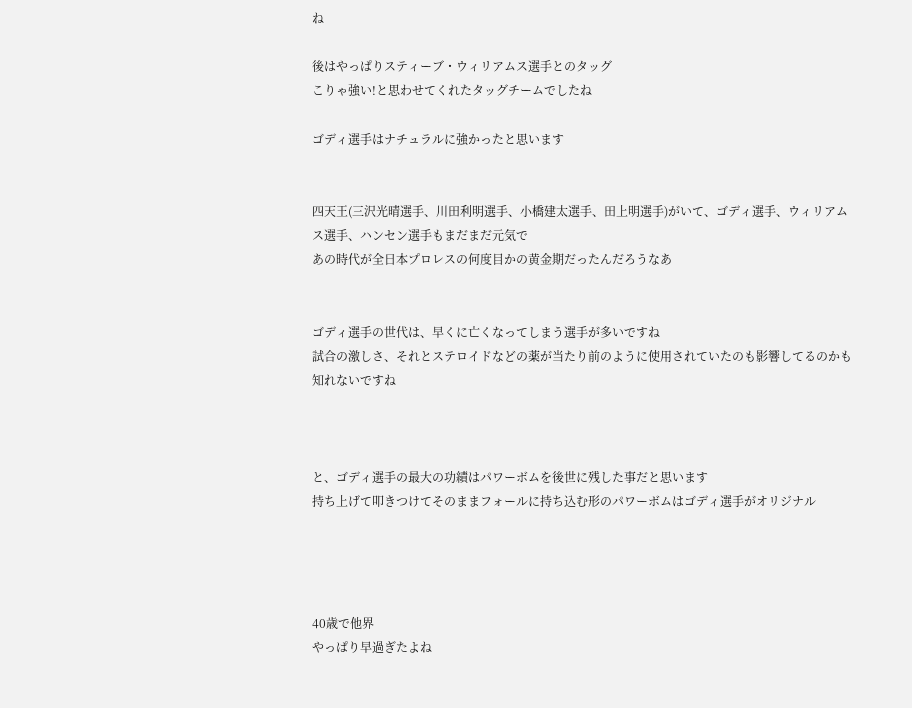ね

後はやっぱりスティーブ・ウィリアムス選手とのタッグ
こりゃ強い!と思わせてくれたタッグチームでしたね

ゴディ選手はナチュラルに強かったと思います


四天王(三沢光晴選手、川田利明選手、小橋建太選手、田上明選手)がいて、ゴディ選手、ウィリアムス選手、ハンセン選手もまだまだ元気で
あの時代が全日本プロレスの何度目かの黄金期だったんだろうなあ


ゴディ選手の世代は、早くに亡くなってしまう選手が多いですね
試合の激しさ、それとステロイドなどの薬が当たり前のように使用されていたのも影響してるのかも知れないですね



と、ゴディ選手の最大の功績はパワーボムを後世に残した事だと思います
持ち上げて叩きつけてそのままフォールに持ち込む形のパワーボムはゴディ選手がオリジナル




40歳で他界
やっぱり早過ぎたよね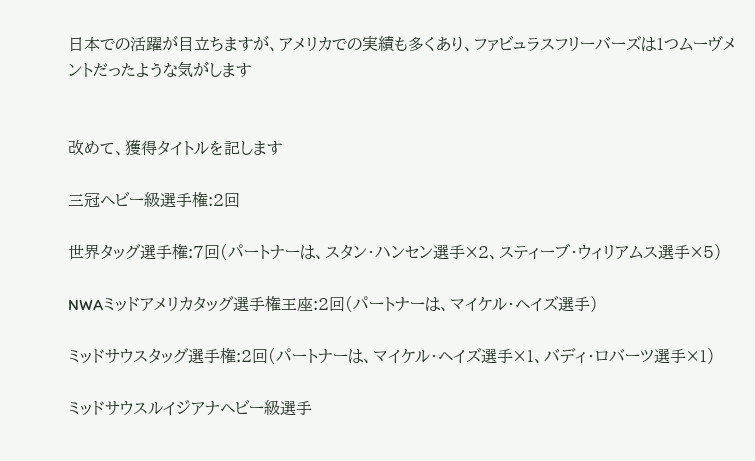日本での活躍が目立ちますが、アメリカでの実績も多くあり、ファビュラスフリーバーズは1つムーヴメントだったような気がします


改めて、獲得タイトルを記します

三冠ヘビー級選手権:2回

世界タッグ選手権:7回(パートナーは、スタン・ハンセン選手×2、スティーブ・ウィリアムス選手×5)

NWAミッドアメリカタッグ選手権王座:2回(パートナーは、マイケル・ヘイズ選手)

ミッドサウスタッグ選手権:2回(パートナーは、マイケル・ヘイズ選手×1、バディ・ロバーツ選手×1)

ミッドサウスルイジアナヘビー級選手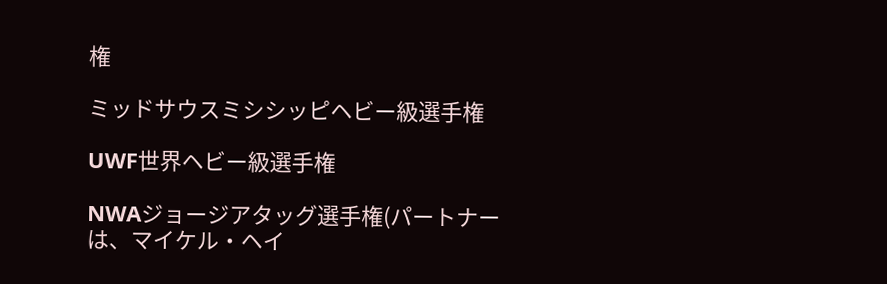権

ミッドサウスミシシッピヘビー級選手権

UWF世界ヘビー級選手権

NWAジョージアタッグ選手権(パートナーは、マイケル・ヘイ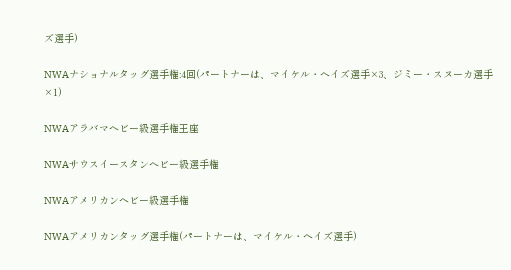ズ選手)

NWAナショナルタッグ選手権:4回(パートナーは、マイケル・ヘイズ選手×3、ジミー・スヌーカ選手×1)

NWAアラバマヘビー級選手権王座

NWAサウスイースタンヘビー級選手権

NWAアメリカンヘビー級選手権

NWAアメリカンタッグ選手権(パートナーは、マイケル・ヘイズ選手)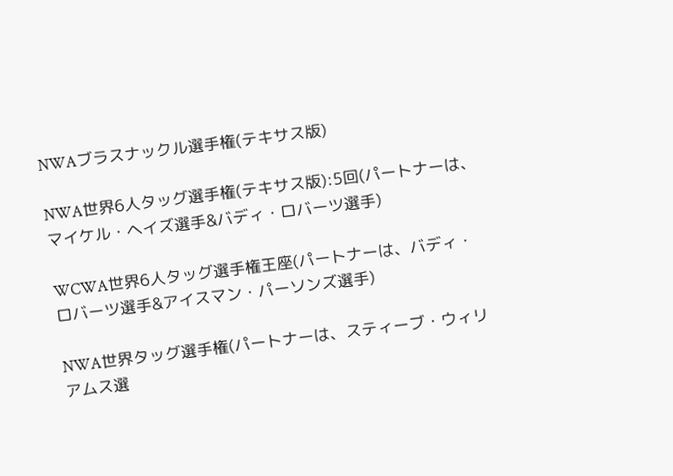NWAブラスナックル選手権(テキサス版)

NWA世界6人タッグ選手権(テキサス版):5回(パートナーは、マイケル・ヘイズ選手&バディ・ロバーツ選手)

WCWA世界6人タッグ選手権王座(パートナーは、バディ・ロバーツ選手&アイスマン・パーソンズ選手)

NWA世界タッグ選手権(パートナーは、スティーブ・ウィリアムス選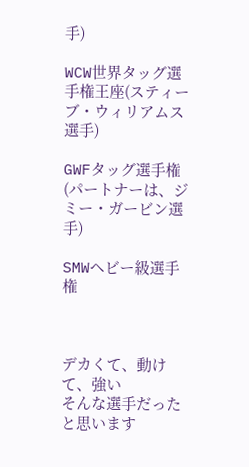手)

WCW世界タッグ選手権王座(スティーブ・ウィリアムス選手)

GWFタッグ選手権(パートナーは、ジミー・ガービン選手)

SMWヘビー級選手権



デカくて、動けて、強い
そんな選手だったと思います